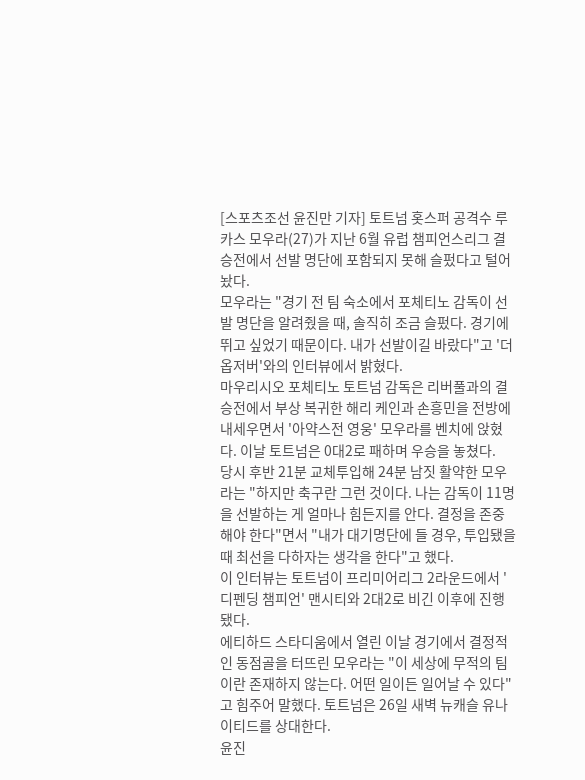[스포츠조선 윤진만 기자] 토트넘 홋스퍼 공격수 루카스 모우라(27)가 지난 6월 유럽 챔피언스리그 결승전에서 선발 명단에 포함되지 못해 슬펐다고 털어놨다.
모우라는 "경기 전 팀 숙소에서 포체티노 감독이 선발 명단을 알려줬을 때, 솔직히 조금 슬펐다. 경기에 뛰고 싶었기 때문이다. 내가 선발이길 바랐다"고 '더 옵저버'와의 인터뷰에서 밝혔다.
마우리시오 포체티노 토트넘 감독은 리버풀과의 결승전에서 부상 복귀한 해리 케인과 손흥민을 전방에 내세우면서 '아약스전 영웅' 모우라를 벤치에 앉혔다. 이날 토트넘은 0대2로 패하며 우승을 놓쳤다.
당시 후반 21분 교체투입해 24분 남짓 활약한 모우라는 "하지만 축구란 그런 것이다. 나는 감독이 11명을 선발하는 게 얼마나 힘든지를 안다. 결정을 존중해야 한다"면서 "내가 대기명단에 들 경우, 투입됐을 때 최선을 다하자는 생각을 한다"고 했다.
이 인터뷰는 토트넘이 프리미어리그 2라운드에서 '디펜딩 챔피언' 맨시티와 2대2로 비긴 이후에 진행됐다.
에티하드 스타디움에서 열린 이날 경기에서 결정적인 동점골을 터뜨린 모우라는 "이 세상에 무적의 팀이란 존재하지 않는다. 어떤 일이든 일어날 수 있다"고 힘주어 말했다. 토트넘은 26일 새벽 뉴캐슬 유나이티드를 상대한다.
윤진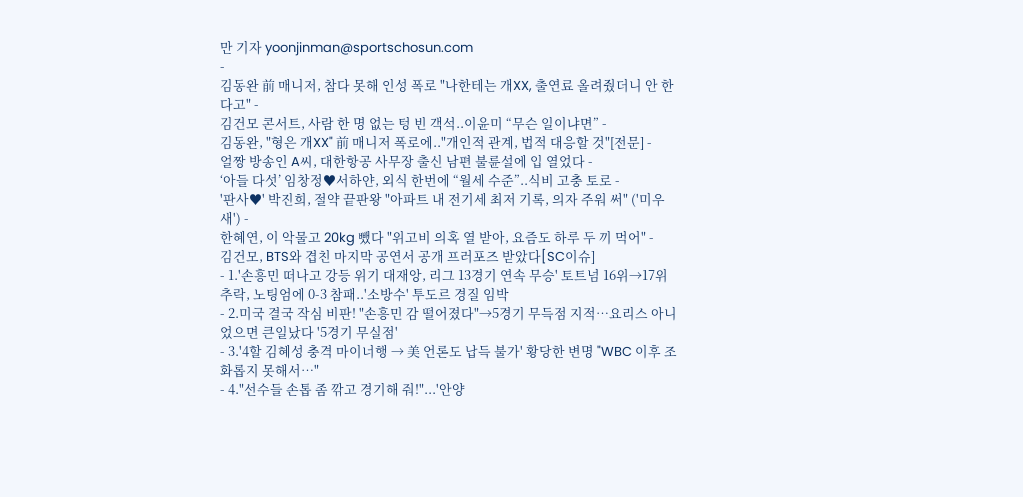만 기자 yoonjinman@sportschosun.com
-
김동완 前 매니저, 참다 못해 인성 폭로 "나한테는 개XX, 출연료 올려줬더니 안 한다고" -
김건모 콘서트, 사람 한 명 없는 텅 빈 객석..이윤미 “무슨 일이냐면” -
김동완, "형은 개XX" 前 매니저 폭로에.."개인적 관계, 법적 대응할 것"[전문] -
얼짱 방송인 A씨, 대한항공 사무장 출신 남편 불륜설에 입 열었다 -
‘아들 다섯’ 임창정♥서하얀, 외식 한번에 “월세 수준”..식비 고충 토로 -
'판사♥' 박진희, 절약 끝판왕 "아파트 내 전기세 최저 기록, 의자 주워 써" ('미우새') -
한혜연, 이 악물고 20kg 뺐다 "위고비 의혹 열 받아, 요즘도 하루 두 끼 먹어" -
김건모, BTS와 겹친 마지막 공연서 공개 프러포즈 받았다[SC이슈]
- 1.'손흥민 떠나고 강등 위기 대재앙, 리그 13경기 연속 무승' 토트넘 16위→17위 추락, 노팅엄에 0-3 참패..'소방수' 투도르 경질 임박
- 2.미국 결국 작심 비판! "손흥민 감 떨어졌다"→5경기 무득점 지적…요리스 아니었으면 큰일났다 '5경기 무실점'
- 3.'4할 김혜성 충격 마이너행 → 美 언론도 납득 불가' 황당한 변명 "WBC 이후 조화롭지 못해서…"
- 4."선수들 손톱 좀 깎고 경기해 줘!"...'안양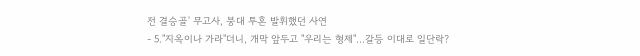전 결승골' 무고사, 붕대 투혼 발휘했던 사연
- 5."지옥이나 가라"더니, 개막 앞두고 "우리는 형제"...갈등 이대로 일단락?